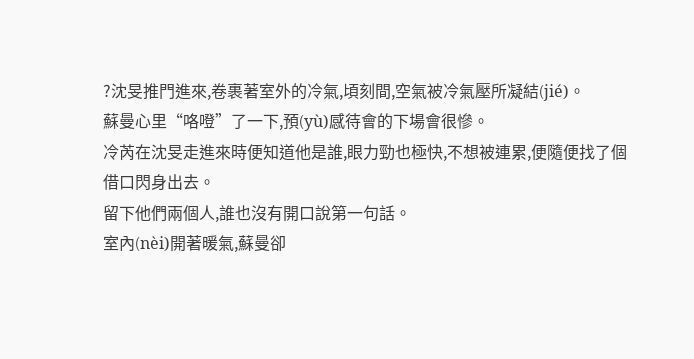?沈旻推門進來,卷裹著室外的冷氣,頃刻間,空氣被冷氣壓所凝結(jié)。
蘇曼心里“咯噔”了一下,預(yù)感待會的下場會很慘。
冷芮在沈旻走進來時便知道他是誰,眼力勁也極快,不想被連累,便隨便找了個借口閃身出去。
留下他們兩個人,誰也沒有開口說第一句話。
室內(nèi)開著暖氣,蘇曼卻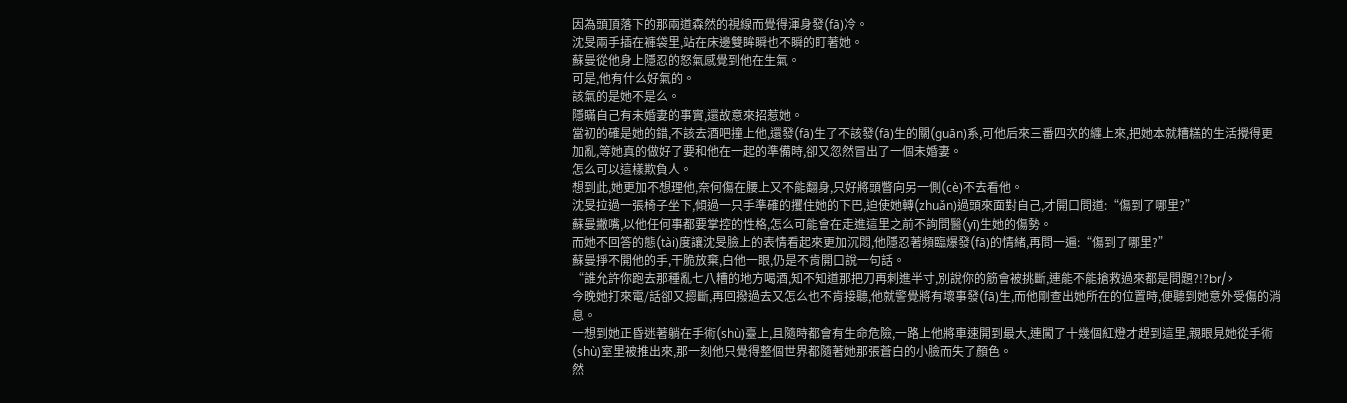因為頭頂落下的那兩道森然的視線而覺得渾身發(fā)冷。
沈旻兩手插在褲袋里,站在床邊雙眸瞬也不瞬的盯著她。
蘇曼從他身上隱忍的怒氣感覺到他在生氣。
可是,他有什么好氣的。
該氣的是她不是么。
隱瞞自己有未婚妻的事實,還故意來招惹她。
當初的確是她的錯,不該去酒吧撞上他,還發(fā)生了不該發(fā)生的關(guān)系,可他后來三番四次的纏上來,把她本就糟糕的生活攪得更加亂,等她真的做好了要和他在一起的準備時,卻又忽然冒出了一個未婚妻。
怎么可以這樣欺負人。
想到此,她更加不想理他,奈何傷在腰上又不能翻身,只好將頭瞥向另一側(cè)不去看他。
沈旻拉過一張椅子坐下,傾過一只手準確的攫住她的下巴,迫使她轉(zhuǎn)過頭來面對自己,才開口問道:“傷到了哪里?”
蘇曼撇嘴,以他任何事都要掌控的性格,怎么可能會在走進這里之前不詢問醫(yī)生她的傷勢。
而她不回答的態(tài)度讓沈旻臉上的表情看起來更加沉悶,他隱忍著頻臨爆發(fā)的情緒,再問一遍:“傷到了哪里?”
蘇曼掙不開他的手,干脆放棄,白他一眼,仍是不肯開口說一句話。
“誰允許你跑去那種亂七八糟的地方喝酒,知不知道那把刀再刺進半寸,別說你的筋會被挑斷,連能不能搶救過來都是問題?!?br/>
今晚她打來電/話卻又摁斷,再回撥過去又怎么也不肯接聽,他就警覺將有壞事發(fā)生,而他剛查出她所在的位置時,便聽到她意外受傷的消息。
一想到她正昏迷著躺在手術(shù)臺上,且隨時都會有生命危險,一路上他將車速開到最大,連闖了十幾個紅燈才趕到這里,親眼見她從手術(shù)室里被推出來,那一刻他只覺得整個世界都隨著她那張蒼白的小臉而失了顏色。
然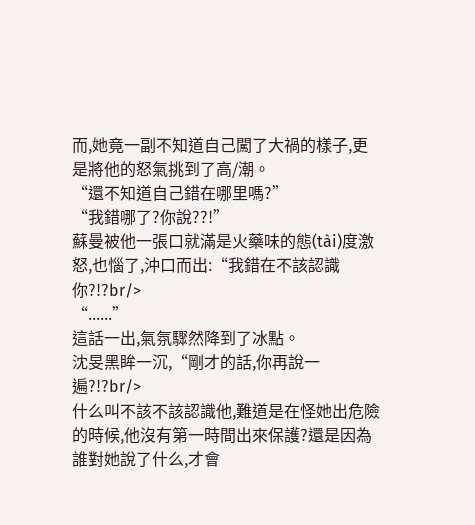而,她竟一副不知道自己闖了大禍的樣子,更是將他的怒氣挑到了高/潮。
“還不知道自己錯在哪里嗎?”
“我錯哪了?你說??!”
蘇曼被他一張口就滿是火藥味的態(tài)度激怒,也惱了,沖口而出:“我錯在不該認識你?!?br/>
“......”
這話一出,氣氛驟然降到了冰點。
沈旻黑眸一沉,“剛才的話,你再說一遍?!?br/>
什么叫不該不該認識他,難道是在怪她出危險的時候,他沒有第一時間出來保護?還是因為誰對她說了什么,才會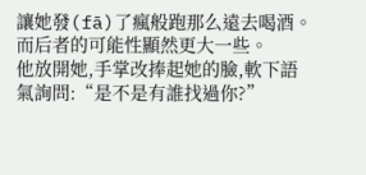讓她發(fā)了瘋般跑那么遠去喝酒。
而后者的可能性顯然更大一些。
他放開她,手掌改捧起她的臉,軟下語氣詢問:“是不是有誰找過你?”